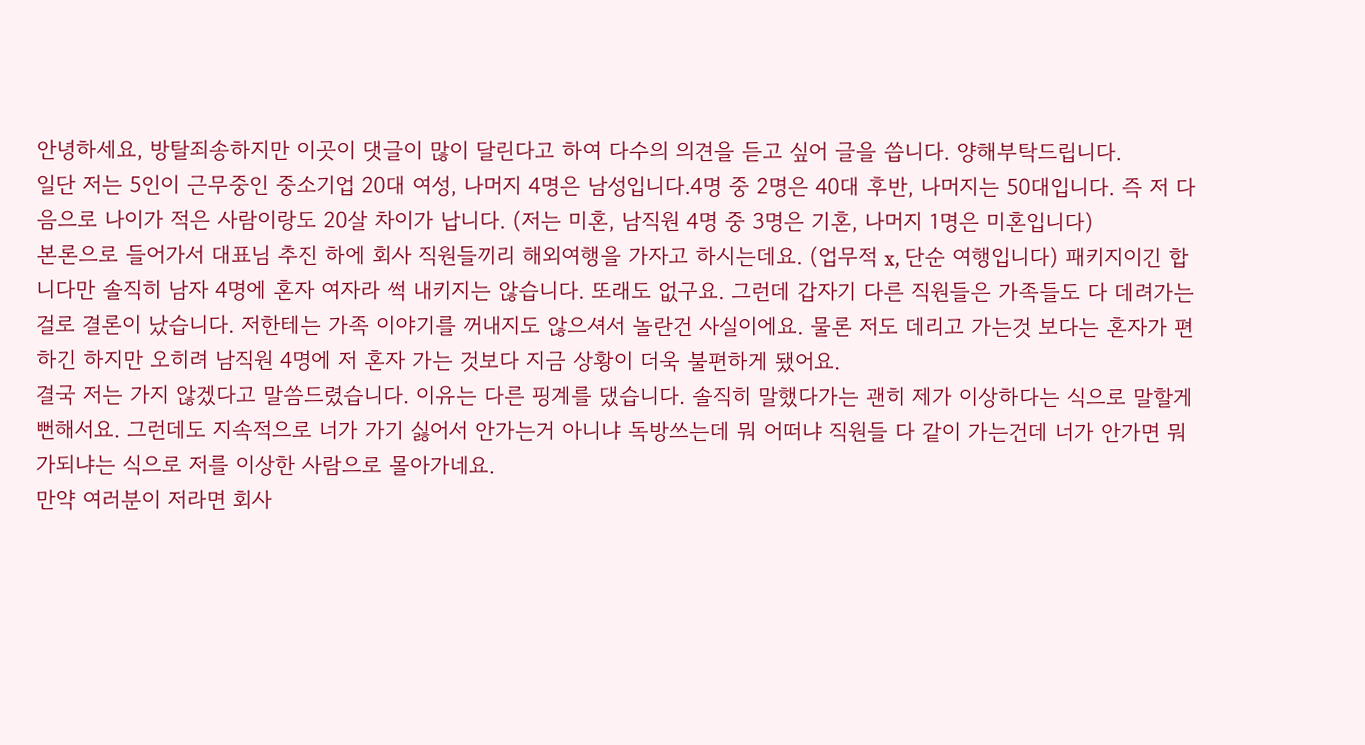안녕하세요, 방탈죄송하지만 이곳이 댓글이 많이 달린다고 하여 다수의 의견을 듣고 싶어 글을 씁니다. 양해부탁드립니다.
일단 저는 5인이 근무중인 중소기업 20대 여성, 나머지 4명은 남성입니다.4명 중 2명은 40대 후반, 나머지는 50대입니다. 즉 저 다음으로 나이가 적은 사람이랑도 20살 차이가 납니다. (저는 미혼, 남직원 4명 중 3명은 기혼, 나머지 1명은 미혼입니다)
본론으로 들어가서 대표님 추진 하에 회사 직원들끼리 해외여행을 가자고 하시는데요. (업무적 x, 단순 여행입니다) 패키지이긴 합니다만 솔직히 남자 4명에 혼자 여자라 썩 내키지는 않습니다. 또래도 없구요. 그런데 갑자기 다른 직원들은 가족들도 다 데려가는걸로 결론이 났습니다. 저한테는 가족 이야기를 꺼내지도 않으셔서 놀란건 사실이에요. 물론 저도 데리고 가는것 보다는 혼자가 편하긴 하지만 오히려 남직원 4명에 저 혼자 가는 것보다 지금 상황이 더욱 불편하게 됐어요.
결국 저는 가지 않겠다고 말씀드렸습니다. 이유는 다른 핑계를 댔습니다. 솔직히 말했다가는 괜히 제가 이상하다는 식으로 말할게 뻔해서요. 그런데도 지속적으로 너가 가기 싫어서 안가는거 아니냐 독방쓰는데 뭐 어떠냐 직원들 다 같이 가는건데 너가 안가면 뭐가되냐는 식으로 저를 이상한 사람으로 몰아가네요.
만약 여러분이 저라면 회사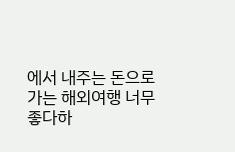에서 내주는 돈으로 가는 해외여행 너무 좋다하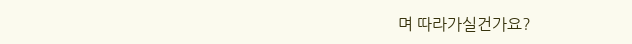며 따라가실건가요?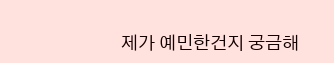제가 예민한건지 궁금해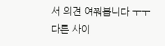서 의견 여쭤봅니다 ㅜㅜ
다른 사이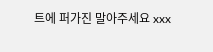트에 퍼가진 말아주세요 xxx